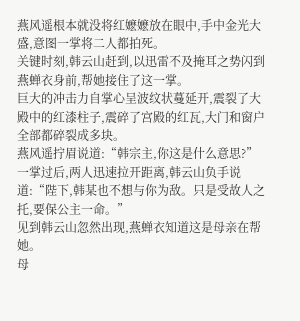燕风遥根本就没将红嬷嬷放在眼中,手中金光大盛,意图一掌将二人都拍死。
关键时刻,韩云山赶到,以迅雷不及掩耳之势闪到燕蝉衣身前,帮她接住了这一掌。
巨大的冲击力自掌心呈波纹状蔓延开,震裂了大殿中的红漆柱子,震碎了宫殿的红瓦,大门和窗户全部都碎裂成多块。
燕风遥拧眉说道:“韩宗主,你这是什么意思?”
一掌过后,两人迅速拉开距离,韩云山负手说道:“陛下,韩某也不想与你为敌。只是受故人之托,要保公主一命。”
见到韩云山忽然出现,燕蝉衣知道这是母亲在帮她。
母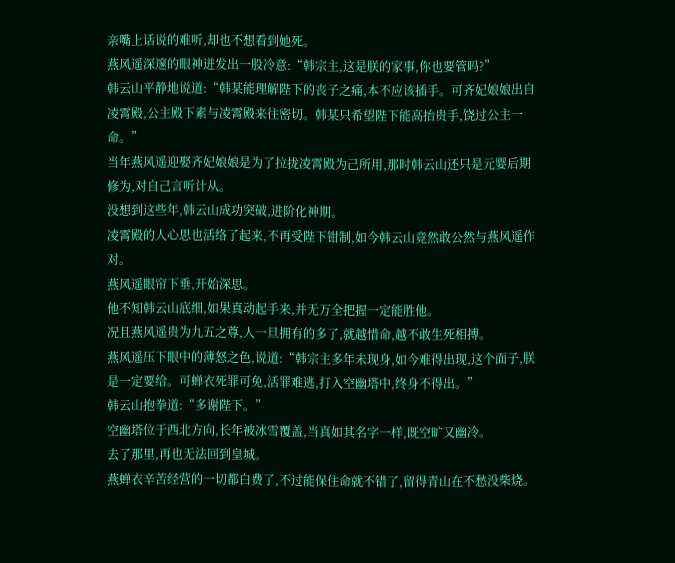亲嘴上话说的难听,却也不想看到她死。
燕风遥深邃的眼神迸发出一股冷意:“韩宗主,这是朕的家事,你也要管吗?”
韩云山平静地说道:“韩某能理解陛下的丧子之痛,本不应该插手。可齐妃娘娘出自凌霄殿,公主殿下素与凌霄殿来往密切。韩某只希望陛下能高抬贵手,饶过公主一命。”
当年燕风遥迎娶齐妃娘娘是为了拉拢凌霄殿为己所用,那时韩云山还只是元婴后期修为,对自己言听计从。
没想到这些年,韩云山成功突破,进阶化神期。
凌霄殿的人心思也活络了起来,不再受陛下钳制,如今韩云山竟然敢公然与燕风遥作对。
燕风遥眼帘下垂,开始深思。
他不知韩云山底细,如果真动起手来,并无万全把握一定能胜他。
况且燕风遥贵为九五之尊,人一旦拥有的多了,就越惜命,越不敢生死相搏。
燕风遥压下眼中的薄怒之色,说道:“韩宗主多年未现身,如今难得出现,这个面子,朕是一定要给。可蝉衣死罪可免,活罪难逃,打入空幽塔中,终身不得出。”
韩云山抱拳道:“多谢陛下。”
空幽塔位于西北方向,长年被冰雪覆盖,当真如其名字一样,既空旷又幽冷。
去了那里,再也无法回到皇城。
燕蝉衣辛苦经营的一切都白费了,不过能保住命就不错了,留得青山在不愁没柴烧。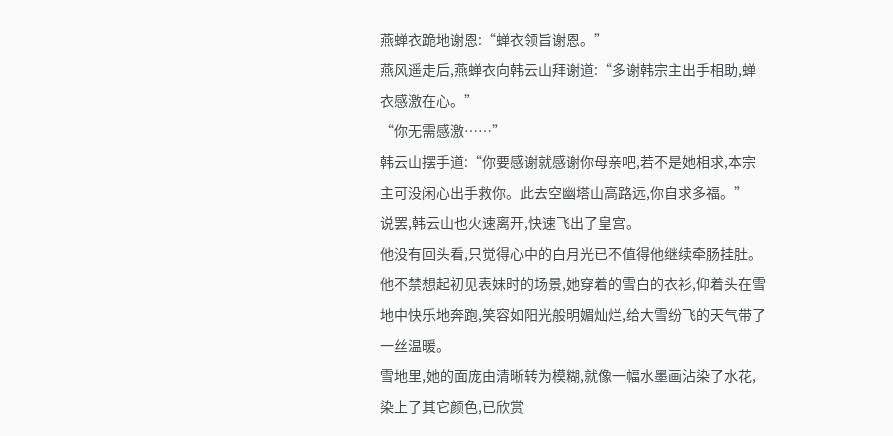燕蝉衣跪地谢恩:“蝉衣领旨谢恩。”
燕风遥走后,燕蝉衣向韩云山拜谢道:“多谢韩宗主出手相助,蝉衣感激在心。”
“你无需感激……”
韩云山摆手道:“你要感谢就感谢你母亲吧,若不是她相求,本宗主可没闲心出手救你。此去空幽塔山高路远,你自求多福。”
说罢,韩云山也火速离开,快速飞出了皇宫。
他没有回头看,只觉得心中的白月光已不值得他继续牵肠挂肚。
他不禁想起初见表妹时的场景,她穿着的雪白的衣衫,仰着头在雪地中快乐地奔跑,笑容如阳光般明媚灿烂,给大雪纷飞的天气带了一丝温暖。
雪地里,她的面庞由清晰转为模糊,就像一幅水墨画沾染了水花,染上了其它颜色,已欣赏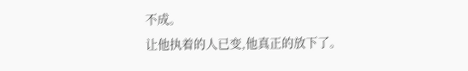不成。
让他执着的人已变,他真正的放下了。